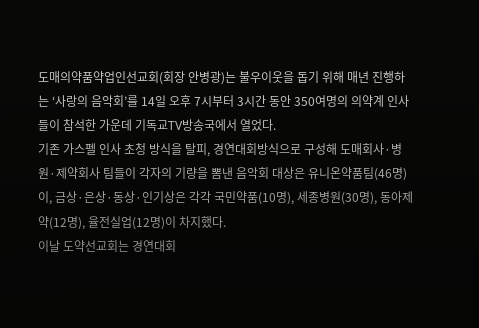도매의약품약업인선교회(회장 안병광)는 불우이웃을 돕기 위해 매년 진행하는 ‘사랑의 음악회’를 14일 오후 7시부터 3시간 동안 350여명의 의약계 인사들이 참석한 가운데 기독교TV방송국에서 열었다.
기존 가스펠 인사 초청 방식을 탈피, 경연대회방식으로 구성해 도매회사·병원·제약회사 팀들이 각자의 기량을 뽐낸 음악회 대상은 유니온약품팀(46명)이, 금상·은상·동상·인기상은 각각 국민약품(10명), 세종병원(30명), 동아제약(12명), 율전실업(12명)이 차지했다.
이날 도약선교회는 경연대회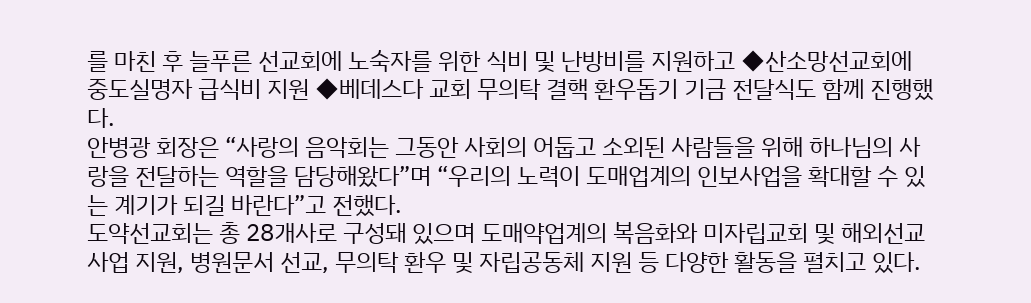를 마친 후 늘푸른 선교회에 노숙자를 위한 식비 및 난방비를 지원하고 ◆산소망선교회에 중도실명자 급식비 지원 ◆베데스다 교회 무의탁 결핵 환우돕기 기금 전달식도 함께 진행했다.
안병광 회장은 “사랑의 음악회는 그동안 사회의 어둡고 소외된 사람들을 위해 하나님의 사랑을 전달하는 역할을 담당해왔다”며 “우리의 노력이 도매업계의 인보사업을 확대할 수 있는 계기가 되길 바란다”고 전했다.
도약선교회는 총 28개사로 구성돼 있으며 도매약업계의 복음화와 미자립교회 및 해외선교사업 지원, 병원문서 선교, 무의탁 환우 및 자립공동체 지원 등 다양한 활동을 펼치고 있다.